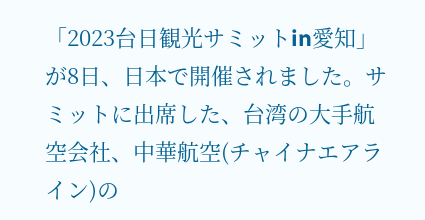「2023台日観光サミットin愛知」が8日、日本で開催されました。サミットに出席した、台湾の大手航空会社、中華航空(チャイナエアライン)の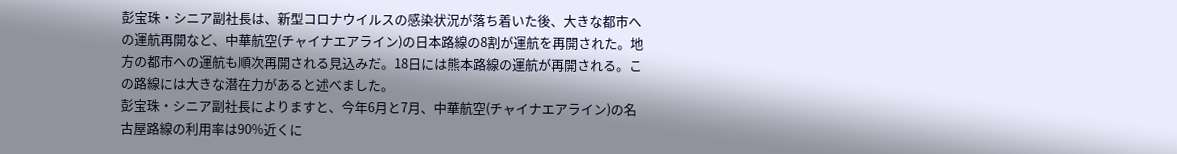彭宝珠・シニア副社長は、新型コロナウイルスの感染状況が落ち着いた後、大きな都市への運航再開など、中華航空(チャイナエアライン)の日本路線の8割が運航を再開された。地方の都市への運航も順次再開される見込みだ。18日には熊本路線の運航が再開される。この路線には大きな潜在力があると述べました。
彭宝珠・シニア副社長によりますと、今年6月と7月、中華航空(チャイナエアライン)の名古屋路線の利用率は90%近くに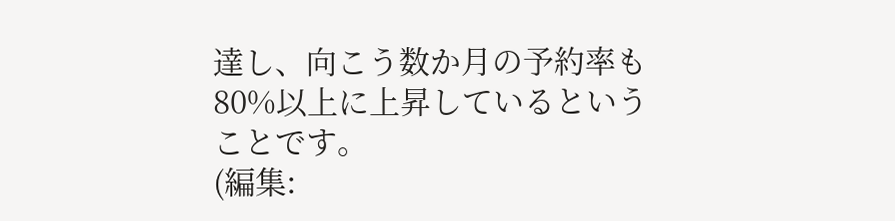達し、向こう数か月の予約率も80%以上に上昇しているということです。
(編集: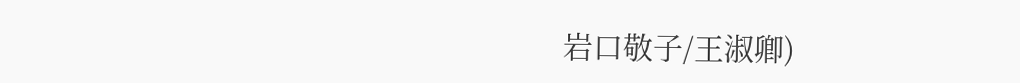岩口敬子/王淑卿)